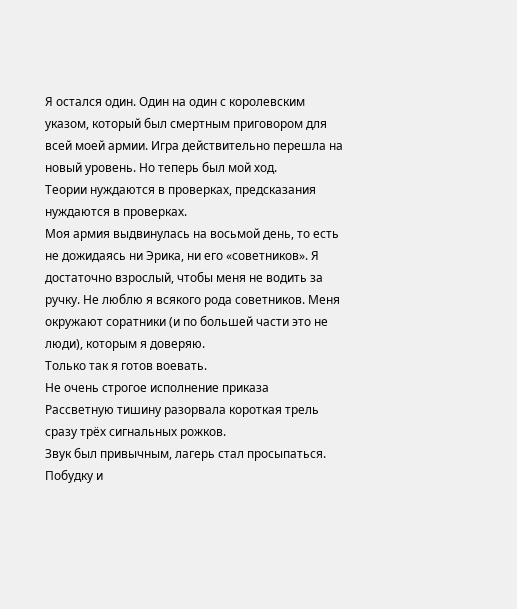Я остался один. Один на один с королевским указом, который был смертным приговором для всей моей армии. Игра действительно перешла на новый уровень. Но теперь был мой ход.
Теории нуждаются в проверках, предсказания нуждаются в проверках.
Моя армия выдвинулась на восьмой день, то есть не дожидаясь ни Эрика, ни его «советников». Я достаточно взрослый, чтобы меня не водить за ручку. Не люблю я всякого рода советников. Меня окружают соратники (и по большей части это не люди), которым я доверяю.
Только так я готов воевать.
Не очень строгое исполнение приказа
Рассветную тишину разорвала короткая трель сразу трёх сигнальных рожков.
Звук был привычным, лагерь стал просыпаться. Побудку и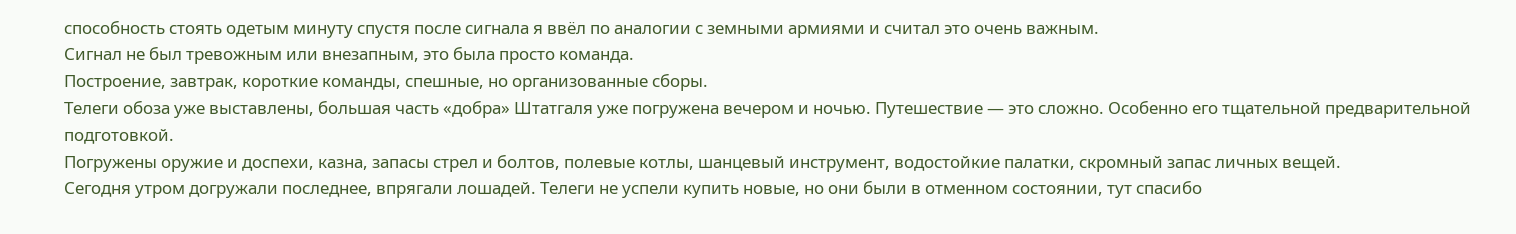способность стоять одетым минуту спустя после сигнала я ввёл по аналогии с земными армиями и считал это очень важным.
Сигнал не был тревожным или внезапным, это была просто команда.
Построение, завтрак, короткие команды, спешные, но организованные сборы.
Телеги обоза уже выставлены, большая часть «добра» Штатгаля уже погружена вечером и ночью. Путешествие — это сложно. Особенно его тщательной предварительной подготовкой.
Погружены оружие и доспехи, казна, запасы стрел и болтов, полевые котлы, шанцевый инструмент, водостойкие палатки, скромный запас личных вещей.
Сегодня утром догружали последнее, впрягали лошадей. Телеги не успели купить новые, но они были в отменном состоянии, тут спасибо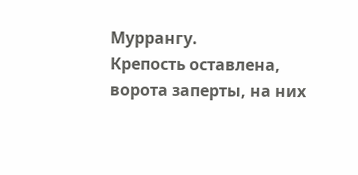Муррангу.
Крепость оставлена, ворота заперты, на них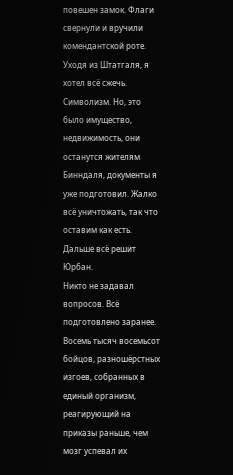повешен замок. Флаги свернули и вручили комендантской роте.
Уходя из Штатгаля, я хотел всё сжечь. Символизм. Но, это было имущество, недвижимость, они останутся жителям Бинндаля, документы я уже подготовил. Жалко всё уничтожать, так что оставим как есть.
Дальше всё решит Юрбан.
Никто не задавал вопросов. Всё подготовлено заранее.
Восемь тысяч восемьсот бойцов, разношёрстных изгоев, собранных в единый организм, реагирующий на приказы раньше, чем мозг успевал их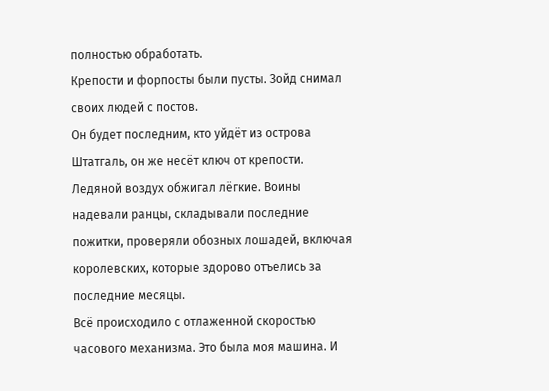полностью обработать.
Крепости и форпосты были пусты. Зойд снимал своих людей с постов.
Он будет последним, кто уйдёт из острова Штатгаль, он же несёт ключ от крепости.
Ледяной воздух обжигал лёгкие. Воины надевали ранцы, складывали последние пожитки, проверяли обозных лошадей, включая королевских, которые здорово отъелись за последние месяцы.
Всё происходило с отлаженной скоростью часового механизма. Это была моя машина. И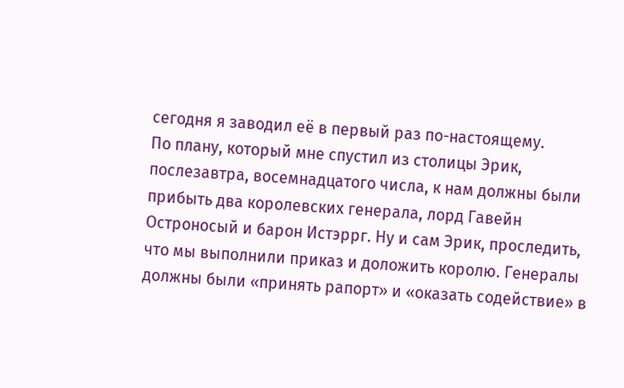сегодня я заводил её в первый раз по-настоящему.
По плану, который мне спустил из столицы Эрик, послезавтра, восемнадцатого числа, к нам должны были прибыть два королевских генерала, лорд Гавейн Остроносый и барон Истэррг. Ну и сам Эрик, проследить, что мы выполнили приказ и доложить королю. Генералы должны были «принять рапорт» и «оказать содействие» в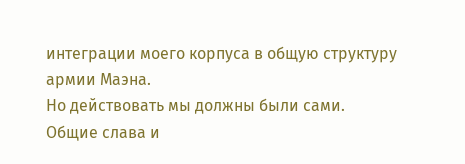интеграции моего корпуса в общую структуру армии Маэна.
Но действовать мы должны были сами.
Общие слава и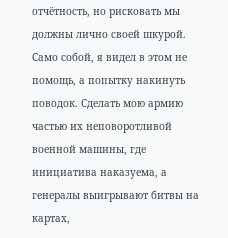отчётность, но рисковать мы должны лично своей шкурой.
Само собой, я видел в этом не помощь, а попытку накинуть поводок. Сделать мою армию частью их неповоротливой военной машины, где инициатива наказуема, а генералы выигрывают битвы на картах,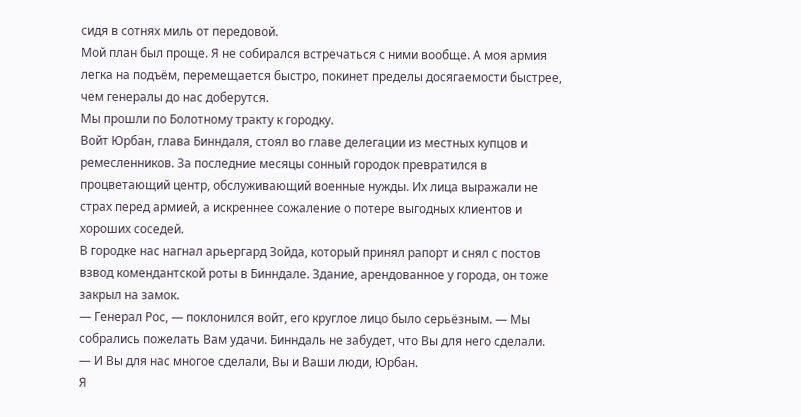сидя в сотнях миль от передовой.
Мой план был проще. Я не собирался встречаться с ними вообще. А моя армия легка на подъём, перемещается быстро, покинет пределы досягаемости быстрее, чем генералы до нас доберутся.
Мы прошли по Болотному тракту к городку.
Войт Юрбан, глава Бинндаля, стоял во главе делегации из местных купцов и ремесленников. За последние месяцы сонный городок превратился в процветающий центр, обслуживающий военные нужды. Их лица выражали не страх перед армией, а искреннее сожаление о потере выгодных клиентов и хороших соседей.
В городке нас нагнал арьергард Зойда, который принял рапорт и снял с постов взвод комендантской роты в Бинндале. Здание, арендованное у города, он тоже закрыл на замок.
— Генерал Рос, — поклонился войт, его круглое лицо было серьёзным. — Мы собрались пожелать Вам удачи. Бинндаль не забудет, что Вы для него сделали.
— И Вы для нас многое сделали, Вы и Ваши люди, Юрбан.
Я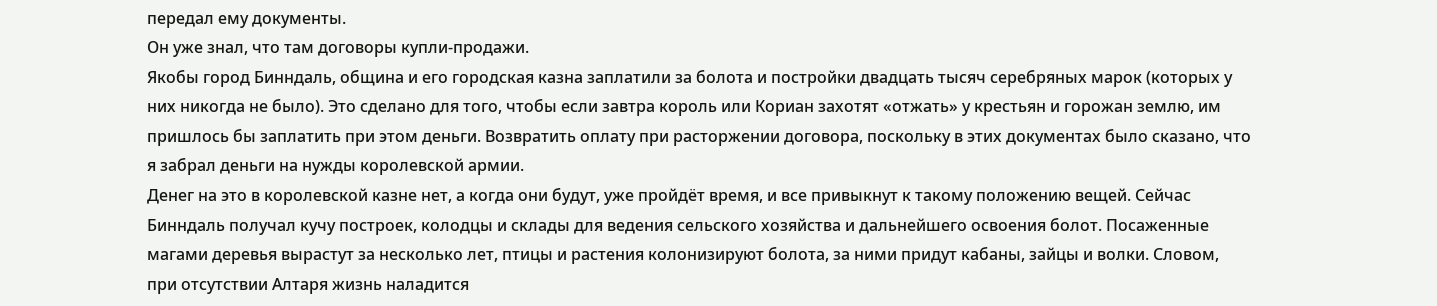передал ему документы.
Он уже знал, что там договоры купли-продажи.
Якобы город Бинндаль, община и его городская казна заплатили за болота и постройки двадцать тысяч серебряных марок (которых у них никогда не было). Это сделано для того, чтобы если завтра король или Кориан захотят «отжать» у крестьян и горожан землю, им пришлось бы заплатить при этом деньги. Возвратить оплату при расторжении договора, поскольку в этих документах было сказано, что я забрал деньги на нужды королевской армии.
Денег на это в королевской казне нет, а когда они будут, уже пройдёт время, и все привыкнут к такому положению вещей. Сейчас Бинндаль получал кучу построек, колодцы и склады для ведения сельского хозяйства и дальнейшего освоения болот. Посаженные магами деревья вырастут за несколько лет, птицы и растения колонизируют болота, за ними придут кабаны, зайцы и волки. Словом, при отсутствии Алтаря жизнь наладится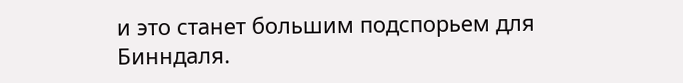и это станет большим подспорьем для Бинндаля.